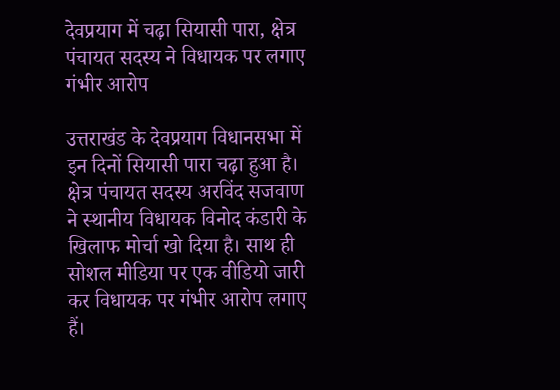देवप्रयाग में चढ़ा सियासी पारा, क्षेत्र पंचायत सदस्य ने विधायक पर लगाए गंभीर आरोप

उत्तराखंड के देवप्रयाग विधानसभा में इन दिनों सियासी पारा चढ़ा हुआ है। क्षेत्र पंचायत सदस्य अरविंद सजवाण ने स्थानीय विधायक विनोद कंडारी के खिलाफ मोर्चा खो दिया है। साथ ही सोशल मीडिया पर एक वीडियो जारी कर विधायक पर गंभीर आरोप लगाए हैं।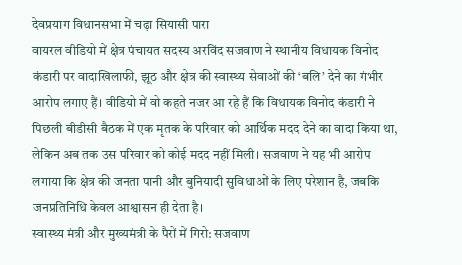देवप्रयाग विधानसभा में चढ़ा सियासी पारा
वायरल वीडियो में क्षेत्र पंचायत सदस्य अरविंद सजवाण ने स्थानीय विधायक विनोद कंडारी पर वादाखिलाफी, झूठ और क्षेत्र की स्वास्थ्य सेवाओं की ‘बलि’ देने का गंभीर आरोप लगाए हैं। वीडियो में वो कहते नजर आ रहे हैं कि विधायक विनोद कंडारी ने पिछली बीडीसी बैठक में एक मृतक के परिवार को आर्थिक मदद देने का वादा किया था, लेकिन अब तक उस परिवार को कोई मदद नहीं मिली। सजवाण ने यह भी आरोप लगाया कि क्षेत्र की जनता पानी और बुनियादी सुविधाओं के लिए परेशान है, जबकि जनप्रतिनिधि केवल आश्वासन ही देता है।
स्वास्थ्य मंत्री और मुख्यमंत्री के पैरों में गिरो: सजवाण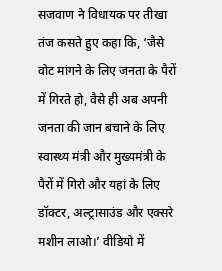सजवाण ने विधायक पर तीखा तंज कसते हुए कहा कि, ‘जैसे वोट मांगने के लिए जनता के पैरों में गिरते हो, वैसे ही अब अपनी जनता की जान बचाने के लिए स्वास्थ्य मंत्री और मुख्यमंत्री के पैरों में गिरो और यहां के लिए डॉक्टर, अल्ट्रासाउंड और एक्सरे मशीन लाओ।’ वीडियो में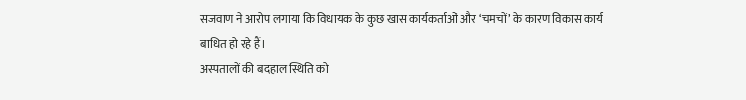सजवाण ने आरोप लगाया कि विधायक के कुछ खास कार्यकर्ताओं और ‘चमचों’ के कारण विकास कार्य बाधित हो रहे हैं।
अस्पतालों की बदहाल स्थिति को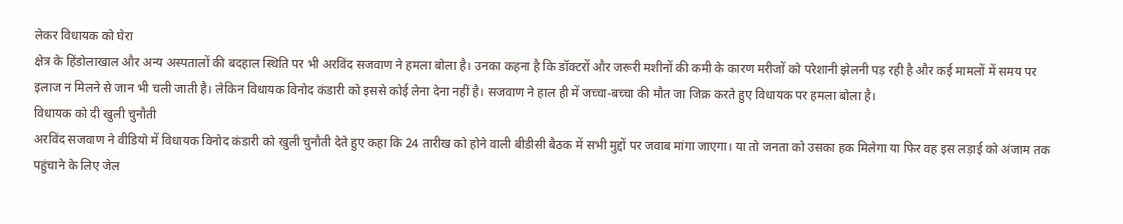लेकर विधायक को घेरा
क्षेत्र के हिंडोलाखाल और अन्य अस्पतालों की बदहाल स्थिति पर भी अरविंद सजवाण ने हमला बोला है। उनका कहना है कि डॉक्टरों और जरूरी मशीनों की कमी के कारण मरीजों को परेशानी झेलनी पड़ रही है और कई मामलों में समय पर इलाज न मिलने से जान भी चली जाती है। लेकिन विधायक विनोद कंडारी को इससे कोई लेना देना नहीं है। सजवाण ने हाल ही में जच्चा-बच्चा की मौत जा जिक्र करते हुए विधायक पर हमला बोला है।
विधायक को दी खुली चुनौती
अरविंद सजवाण ने वीडियो में विधायक विनोद कंडारी को खुली चुनौती देते हुए कहा कि 24 तारीख को होने वाली बीडीसी बैठक में सभी मुद्दों पर जवाब मांगा जाएगा। या तो जनता को उसका हक मिलेगा या फिर वह इस लड़ाई को अंजाम तक पहुंचाने के लिए जेल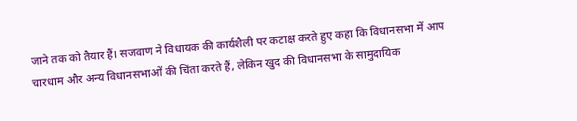जाने तक को तैयार हैं। सजवाण ने विधायक की कार्यशैली पर कटाक्ष करते हुए कहा कि विधानसभा में आप चारधाम और अन्य विधानसभाओं की चिंता करते हैं, लेकिन खुद की विधानसभा के सामुदायिक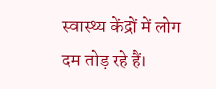स्वास्थ्य केंद्रों में लोग दम तोड़ रहे हैं।